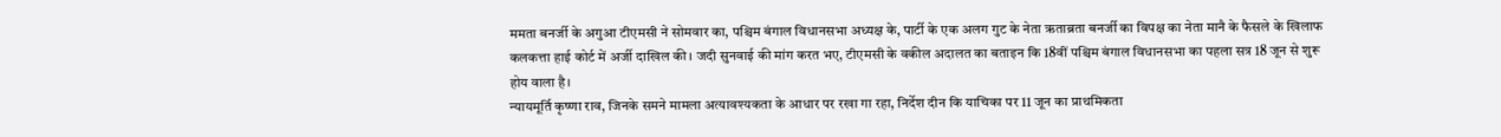ममता बनर्जी के अगुआ टीएमसी ने सोमवार का, पश्चिम बंगाल विधानसभा अध्यक्ष के, पार्टी के एक अलग गुट के नेता ऋताब्रता बनर्जी का विपक्ष का नेता मानै के फैसले के खिलाफ कलकत्ता हाई कोर्ट में अर्जी दाखिल की। जदी सुनवाई की मांग करत भए, टीएमसी के वकील अदालत का बताइन कि 18वीं पश्चिम बंगाल विधानसभा का पहला सत्र 18 जून से शुरू होय वाला है।
न्यायमूर्ति कृष्णा राव, जिनके समने मामला अत्यावश्यकता के आधार पर रखा गा रहा, निर्देश दीन कि याचिका पर 11 जून का प्राथमिकता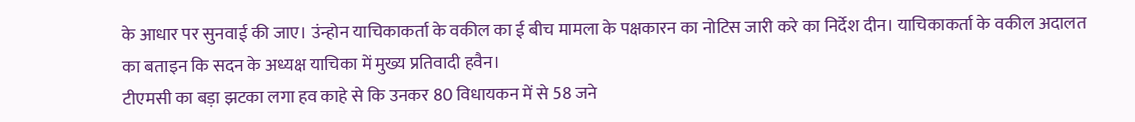के आधार पर सुनवाई की जाए। उंन्होन याचिकाकर्ता के वकील का ई बीच मामला के पक्षकारन का नोटिस जारी करे का निर्देश दीन। याचिकाकर्ता के वकील अदालत का बताइन कि सदन के अध्यक्ष याचिका में मुख्य प्रतिवादी हवैन।
टीएमसी का बड़ा झटका लगा हव काहे से कि उनकर 80 विधायकन में से 58 जने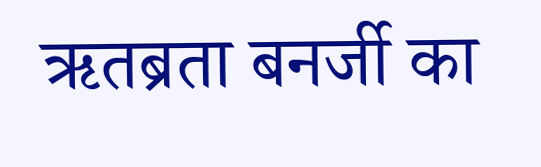ऋतब्रता बनर्जी का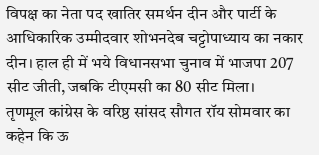विपक्ष का नेता पद खातिर समर्थन दीन और पार्टी के आधिकारिक उम्मीदवार शोभनदेब चट्टोपाध्याय का नकार दीन। हाल ही में भये विधानसभा चुनाव में भाजपा 207 सीट जीती, जबकि टीएमसी का 80 सीट मिला।
तृणमूल कांग्रेस के वरिष्ठ सांसद सौगत रॉय सोमवार का कहेन कि ऊ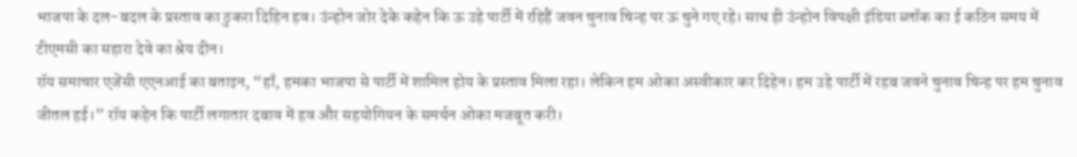भाजपा के दल-बदल के प्रस्ताव का ठुकरा दिहिन हव। उंन्होन जोर देके कहेन कि ऊ उहे पार्टी में रहिहैं जवन चुनाव चिन्ह पर ऊ चुने गए रहे। साथ ही उंन्होन विपक्षी इंडिया ब्लॉक का ई कठिन समय में टीएमसी का सहारा देवे का श्रेय दीन।
रॉय समाचार एजेंसी एएनआई का बताइन, “हाँ, हमका भाजपा से पार्टी में शामिल होय के प्रस्ताव मिला रहा। लेकिन हम ओका अस्वीकार कर दिहेन। हम उहे पार्टी में रहब जवने चुनाव चिन्ह पर हम चुनाव जीतल हई।” रॉय कहेन कि पार्टी लगातार दबाव में हव और सहयोगियन के समर्थन ओका मजबूत करी।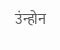उंन्होन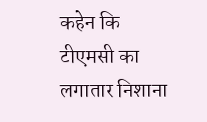कहेन कि टीएमसी का लगातार निशाना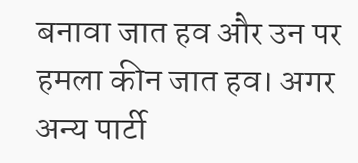बनावा जात हव और उन पर हमला कीन जात हव। अगर अन्य पार्टी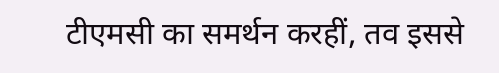टीएमसी का समर्थन करहीं, तव इससे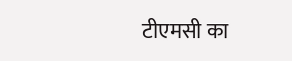टीएमसी का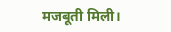मजबूती मिली।